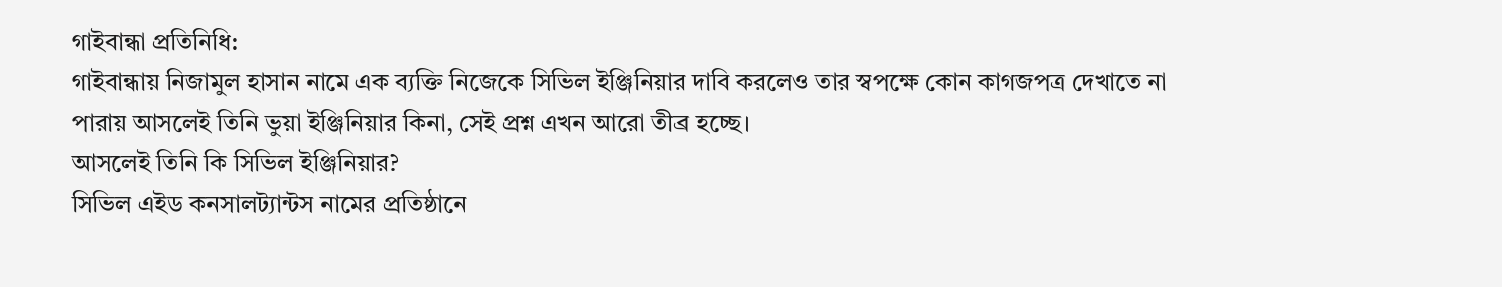গাইবান্ধা প্রতিনিধি:
গাইবান্ধায় নিজামুল হাসান নামে এক ব্যক্তি নিজেকে সিভিল ইঞ্জিনিয়ার দাবি করলেও তার স্বপক্ষে কোন কাগজপত্র দেখাতে না পারায় আসলেই তিনি ভুয়া ইঞ্জিনিয়ার কিনা, সেই প্রশ্ন এখন আরো তীব্র হচ্ছে।
আসলেই তিনি কি সিভিল ইঞ্জিনিয়ার?
সিভিল এইড কনসালট্যান্টস নামের প্রতিষ্ঠানে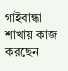গাইবান্ধা শাখায় কাজ করছেন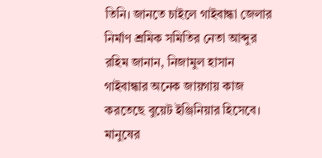তিনি। জানতে চাইলে গাইবান্ধা জেলার নির্মাণ শ্রমিক সমিতির নেতা আব্দুর রহিম জানান, নিজামুল হাসান গাইবান্ধার অনেক জায়গায় কাজ করতেছে বুয়েট ইঞ্জিনিয়ার হিসেবে। মানুষের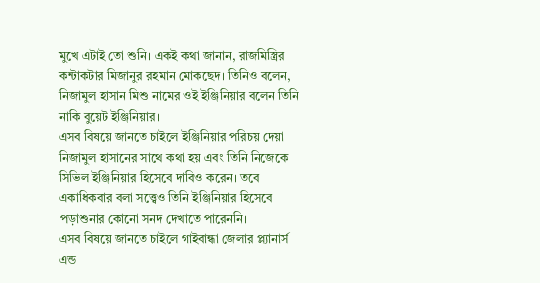মুখে এটাই তো শুনি। একই কথা জানান, রাজমিস্ত্রির কন্টাকটার মিজানুর রহমান মোকছেদ। তিনিও বলেন, নিজামুল হাসান মিশু নামের ওই ইঞ্জিনিয়ার বলেন তিনি নাকি বুয়েট ইঞ্জিনিয়ার।
এসব বিষয়ে জানতে চাইলে ইঞ্জিনিয়ার পরিচয় দেয়া নিজামুল হাসানের সাথে কথা হয় এবং তিনি নিজেকে সিভিল ইঞ্জিনিয়ার হিসেবে দাবিও করেন। তবে একাধিকবার বলা সত্ত্বেও তিনি ইঞ্জিনিয়ার হিসেবে পড়াশুনার কোনো সনদ দেখাতে পারেননি।
এসব বিষয়ে জানতে চাইলে গাইবান্ধা জেলার প্ল্যানার্স এন্ড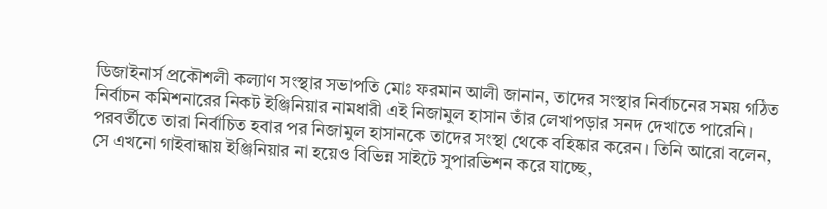ডিজাইনার্স প্রকৌশলী কল্যাণ সংস্থার সভাপতি মোঃ ফরমান আলী জানান, তাদের সংস্থার নির্বাচনের সময় গঠিত নির্বাচন কমিশনারের নিকট ইঞ্জিনিয়ার নামধারী এই নিজামুল হাসান তাঁর লেখাপড়ার সনদ দেখাতে পারেনি। পরবর্তীতে তারা নির্বাচিত হবার পর নিজামুল হাসানকে তাদের সংস্থা থেকে বহিষ্কার করেন। তিনি আরো বলেন, সে এখনো গাইবান্ধায় ইঞ্জিনিয়ার না হয়েও বিভিন্ন সাইটে সুপারভিশন করে যাচ্ছে,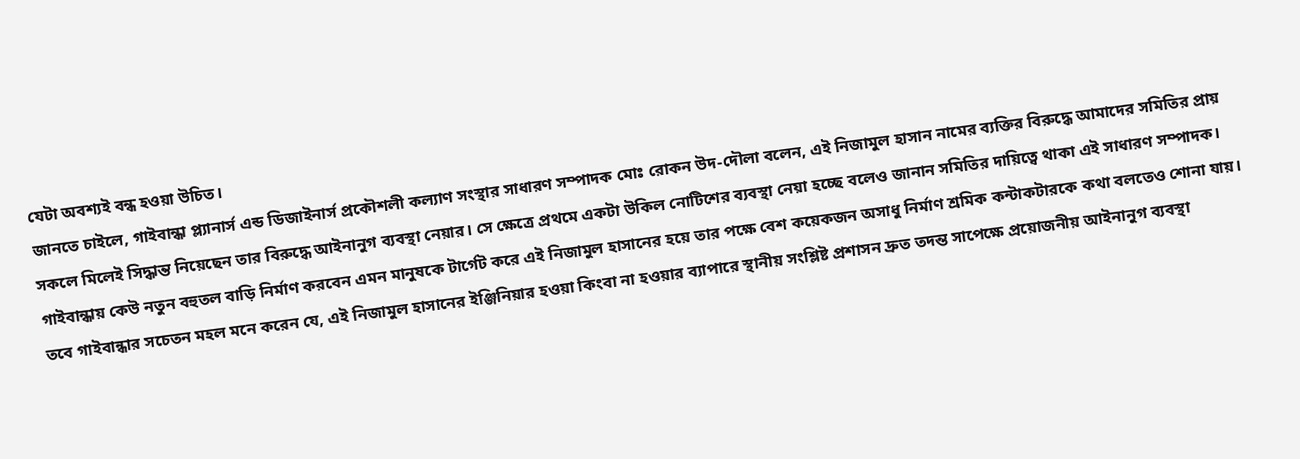যেটা অবশ্যই বন্ধ হওয়া উচিত।
জানতে চাইলে, গাইবান্ধা প্ল্যানার্স এন্ড ডিজাইনার্স প্রকৌশলী কল্যাণ সংস্থার সাধারণ সম্পাদক মোঃ রোকন উদ-দৌলা বলেন, এই নিজামুল হাসান নামের ব্যক্তির বিরুদ্ধে আমাদের সমিতির প্রায় সকলে মিলেই সিদ্ধান্ত নিয়েছেন তার বিরুদ্ধে আইনানুগ ব্যবস্থা নেয়ার। সে ক্ষেত্রে প্রথমে একটা উকিল নোটিশের ব্যবস্থা নেয়া হচ্ছে বলেও জানান সমিতির দায়িত্বে থাকা এই সাধারণ সম্পাদক।
গাইবান্ধায় কেউ নতুন বহুতল বাড়ি নির্মাণ করবেন এমন মানুষকে টার্গেট করে এই নিজামুল হাসানের হয়ে তার পক্ষে বেশ কয়েকজন অসাধু নির্মাণ শ্রমিক কন্টাকটারকে কথা বলতেও শোনা যায়।
তবে গাইবান্ধার সচেতন মহল মনে করেন যে, এই নিজামুল হাসানের ইঞ্জিনিয়ার হওয়া কিংবা না হওয়ার ব্যাপারে স্থানীয় সংশ্লিষ্ট প্রশাসন দ্রুত তদন্ত সাপেক্ষে প্রয়োজনীয় আইনানুগ ব্যবস্থা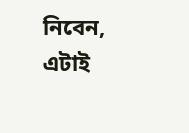নিবেন, এটাই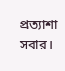প্রত্যাশা সবার।